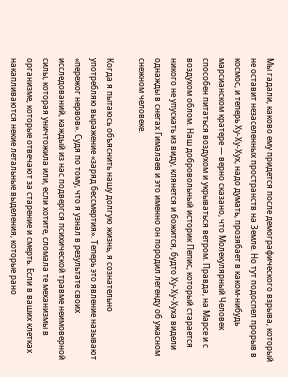Мы гадали, каково ему придется после демографического взрыва, который не оставит незаселенных пространств на Земле. Но тут подоспел прорыв в космос, и теперь Ху-Ху-Хух, надо думать, прозябает в каком-нибудь марсианском кратере — верно сказано, что Молекулярный Человек способен питаться воздухом и укрываться ветром. Правда, на Марсе и с воздухом облом. Наш добровольный историк Пепис, который старается никого не упускать из виду, клянется и божится, будто Ху-Ху-Хуха видели однажды в снегах Гималаев и это именно он породил легенду об ужасном снежном человеке.

Когда я пытаюсь объяснить нашу долгую жизнь, я сознательно употребляю выражение «заряд бессмертия». Теперь это явление называют «пережог нервов». Судя по тому, что я узнал в результате своих исследований, каждый из нас подвергся психической травме неимоверной силы, которая уничтожила или, если хотите, сломала те механизмы в организме, которые отвечают за старение и смерть. Если в ваших клетках накапливаются некие летальные выделения, которые рано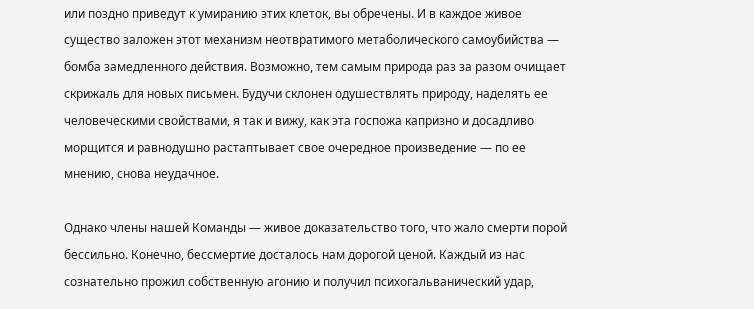или поздно приведут к умиранию этих клеток, вы обречены. И в каждое живое существо заложен этот механизм неотвратимого метаболического самоубийства — бомба замедленного действия. Возможно, тем самым природа раз за разом очищает скрижаль для новых письмен. Будучи склонен одушествлять природу, наделять ее человеческими свойствами, я так и вижу, как эта госпожа капризно и досадливо морщится и равнодушно растаптывает свое очередное произведение — по ее мнению, снова неудачное.

Однако члены нашей Команды — живое доказательство того, что жало смерти порой бессильно. Конечно, бессмертие досталось нам дорогой ценой. Каждый из нас сознательно прожил собственную агонию и получил психогальванический удар,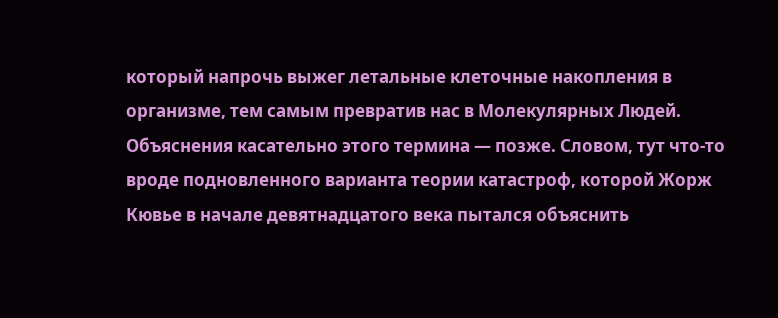который напрочь выжег летальные клеточные накопления в организме, тем самым превратив нас в Молекулярных Людей. Объяснения касательно этого термина — позже. Словом, тут что-то вроде подновленного варианта теории катастроф, которой Жорж Кювье в начале девятнадцатого века пытался объяснить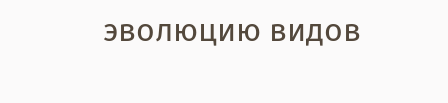эволюцию видов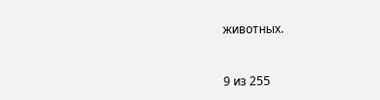животных.



9 из 255